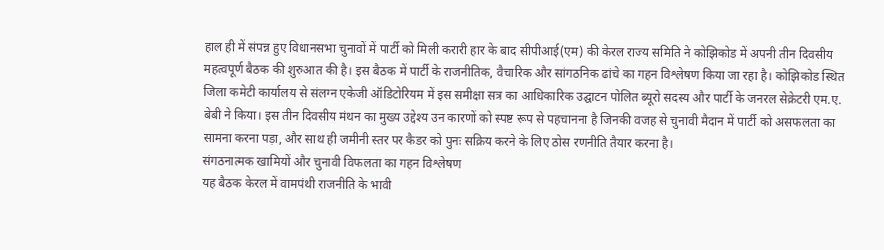हाल ही में संपन्न हुए विधानसभा चुनावों में पार्टी को मिली करारी हार के बाद सीपीआई(एम) की केरल राज्य समिति ने कोझिकोड में अपनी तीन दिवसीय महत्वपूर्ण बैठक की शुरुआत की है। इस बैठक में पार्टी के राजनीतिक, वैचारिक और सांगठनिक ढांचे का गहन विश्लेषण किया जा रहा है। कोझिकोड स्थित जिला कमेटी कार्यालय से संलग्न एकेजी ऑडिटोरियम में इस समीक्षा सत्र का आधिकारिक उद्घाटन पोलित ब्यूरो सदस्य और पार्टी के जनरल सेक्रेटरी एम.ए. बेबी ने किया। इस तीन दिवसीय मंथन का मुख्य उद्देश्य उन कारणों को स्पष्ट रूप से पहचानना है जिनकी वजह से चुनावी मैदान में पार्टी को असफलता का सामना करना पड़ा, और साथ ही जमीनी स्तर पर कैडर को पुनः सक्रिय करने के लिए ठोस रणनीति तैयार करना है।
संगठनात्मक खामियों और चुनावी विफलता का गहन विश्लेषण
यह बैठक केरल में वामपंथी राजनीति के भावी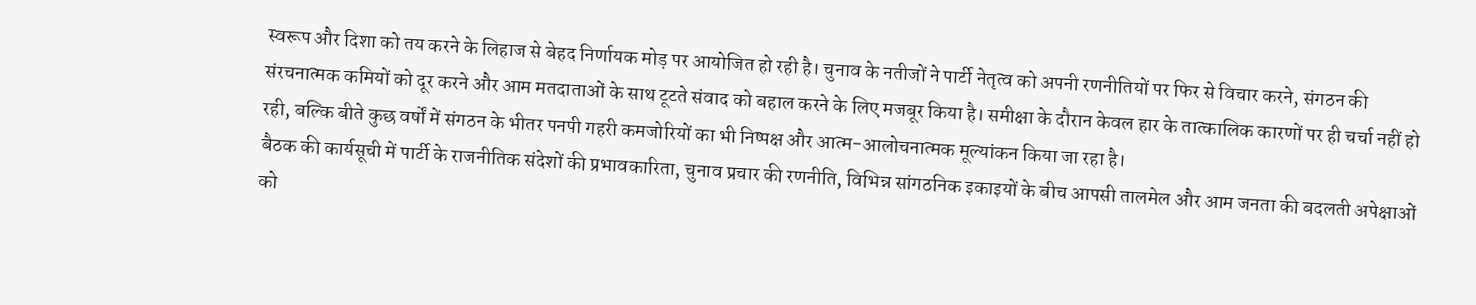स्वरूप और दिशा को तय करने के लिहाज से बेहद निर्णायक मोड़ पर आयोजित हो रही है। चुनाव के नतीजों ने पार्टी नेतृत्व को अपनी रणनीतियों पर फिर से विचार करने, संगठन की संरचनात्मक कमियों को दूर करने और आम मतदाताओं के साथ टूटते संवाद को बहाल करने के लिए मजबूर किया है। समीक्षा के दौरान केवल हार के तात्कालिक कारणों पर ही चर्चा नहीं हो रही, बल्कि बीते कुछ वर्षों में संगठन के भीतर पनपी गहरी कमजोरियों का भी निष्पक्ष और आत्म-आलोचनात्मक मूल्यांकन किया जा रहा है।
बैठक की कार्यसूची में पार्टी के राजनीतिक संदेशों की प्रभावकारिता, चुनाव प्रचार की रणनीति, विभिन्न सांगठनिक इकाइयों के बीच आपसी तालमेल और आम जनता की बदलती अपेक्षाओं को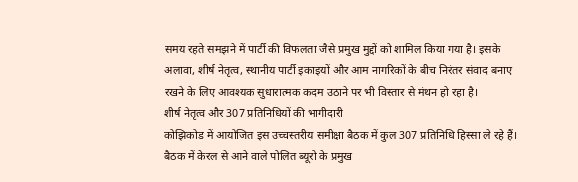समय रहते समझने में पार्टी की विफलता जैसे प्रमुख मुद्दों को शामिल किया गया है। इसके अलावा, शीर्ष नेतृत्व, स्थानीय पार्टी इकाइयों और आम नागरिकों के बीच निरंतर संवाद बनाए रखने के लिए आवश्यक सुधारात्मक कदम उठाने पर भी विस्तार से मंथन हो रहा है।
शीर्ष नेतृत्व और 307 प्रतिनिधियों की भागीदारी
कोझिकोड में आयोजित इस उच्चस्तरीय समीक्षा बैठक में कुल 307 प्रतिनिधि हिस्सा ले रहे हैं। बैठक में केरल से आने वाले पोलित ब्यूरो के प्रमुख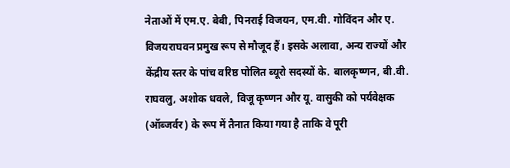नेताओं में एम.ए. बेबी, पिनराई विजयन, एम.वी. गोविंदन और ए. विजयराघवन प्रमुख रूप से मौजूद हैं। इसके अलावा, अन्य राज्यों और केंद्रीय स्तर के पांच वरिष्ठ पोलित ब्यूरो सदस्यों के. बालकृष्णन, बी.वी. राघवलु, अशोक धवले, विजू कृष्णन और यू. वासुकी को पर्यवेक्षक (ऑब्जर्वर) के रूप में तैनात किया गया है ताकि वे पूरी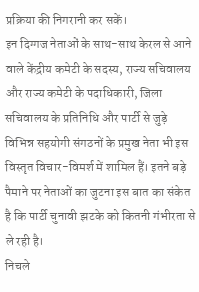प्रक्रिया की निगरानी कर सकें।
इन दिग्गज नेताओं के साथ-साथ केरल से आने वाले केंद्रीय कमेटी के सदस्य, राज्य सचिवालय और राज्य कमेटी के पदाधिकारी, जिला सचिवालय के प्रतिनिधि और पार्टी से जुड़े विभिन्न सहयोगी संगठनों के प्रमुख नेता भी इस विस्तृत विचार-विमर्श में शामिल हैं। इतने बड़े पैमाने पर नेताओं का जुटना इस बात का संकेत है कि पार्टी चुनावी झटके को कितनी गंभीरता से ले रही है।
निचले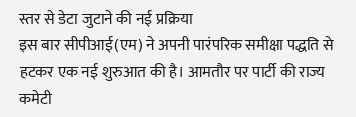स्तर से डेटा जुटाने की नई प्रक्रिया
इस बार सीपीआई(एम) ने अपनी पारंपरिक समीक्षा पद्धति से हटकर एक नई शुरुआत की है। आमतौर पर पार्टी की राज्य कमेटी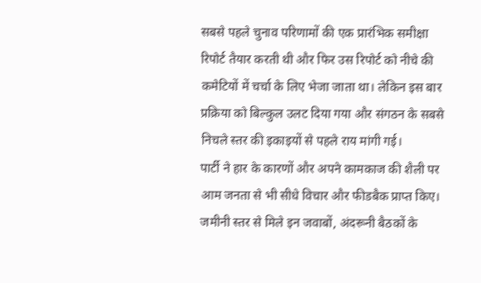सबसे पहले चुनाव परिणामों की एक प्रारंभिक समीक्षा रिपोर्ट तैयार करती थी और फिर उस रिपोर्ट को नीचे की कमेटियों में चर्चा के लिए भेजा जाता था। लेकिन इस बार प्रक्रिया को बिल्कुल उलट दिया गया और संगठन के सबसे निचले स्तर की इकाइयों से पहले राय मांगी गई।
पार्टी ने हार के कारणों और अपने कामकाज की शैली पर आम जनता से भी सीधे विचार और फीडबैक प्राप्त किए। जमीनी स्तर से मिले इन जवाबों, अंदरूनी बैठकों के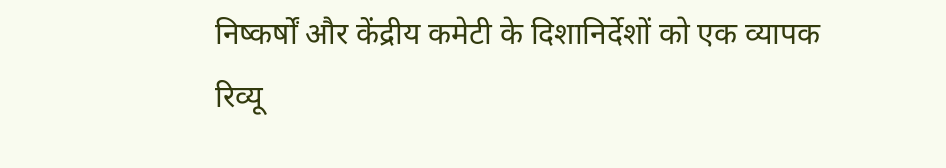निष्कर्षों और केंद्रीय कमेटी के दिशानिर्देशों को एक व्यापक रिव्यू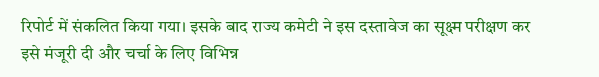रिपोर्ट में संकलित किया गया। इसके बाद राज्य कमेटी ने इस दस्तावेज का सूक्ष्म परीक्षण कर इसे मंजूरी दी और चर्चा के लिए विभिन्न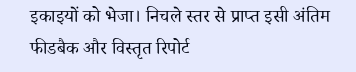इकाइयों को भेजा। निचले स्तर से प्राप्त इसी अंतिम फीडबैक और विस्तृत रिपोर्ट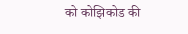को कोझिकोड की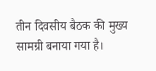तीन दिवसीय बैठक की मुख्य सामग्री बनाया गया है।